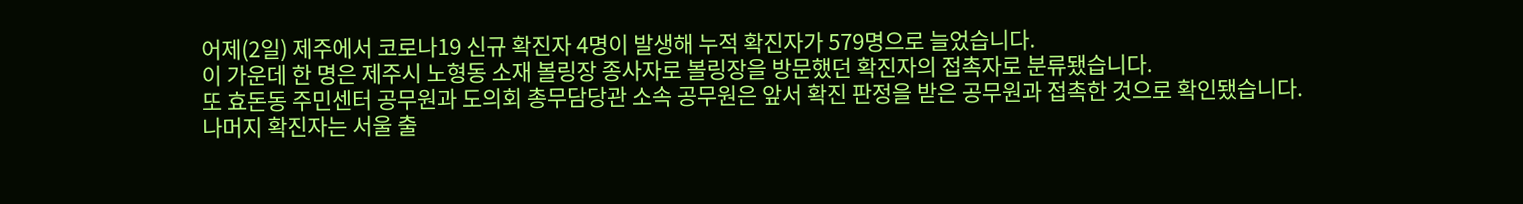어제(2일) 제주에서 코로나19 신규 확진자 4명이 발생해 누적 확진자가 579명으로 늘었습니다.
이 가운데 한 명은 제주시 노형동 소재 볼링장 종사자로 볼링장을 방문했던 확진자의 접촉자로 분류됐습니다.
또 효돈동 주민센터 공무원과 도의회 총무담당관 소속 공무원은 앞서 확진 판정을 받은 공무원과 접촉한 것으로 확인됐습니다.
나머지 확진자는 서울 출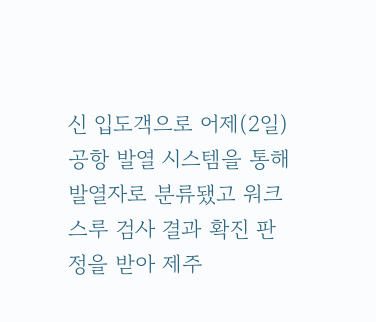신 입도객으로 어제(2일) 공항 발열 시스템을 통해 발열자로 분류됐고 워크스루 검사 결과 확진 판정을 받아 제주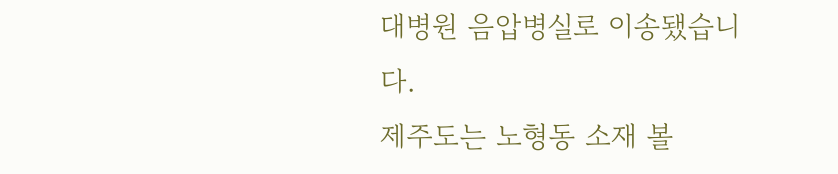대병원 음압병실로 이송됐습니다.
제주도는 노형동 소재 볼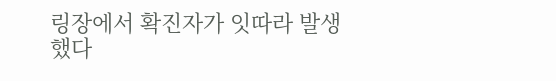링장에서 확진자가 잇따라 발생했다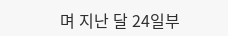며 지난 달 24일부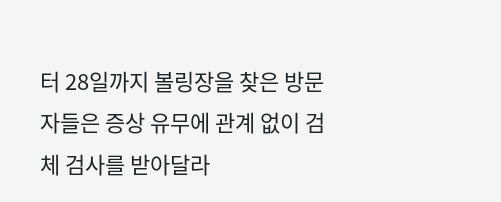터 28일까지 볼링장을 찾은 방문자들은 증상 유무에 관계 없이 검체 검사를 받아달라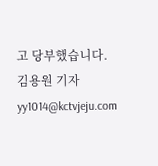고 당부했습니다.
김용원 기자
yy1014@kctvjeju.com